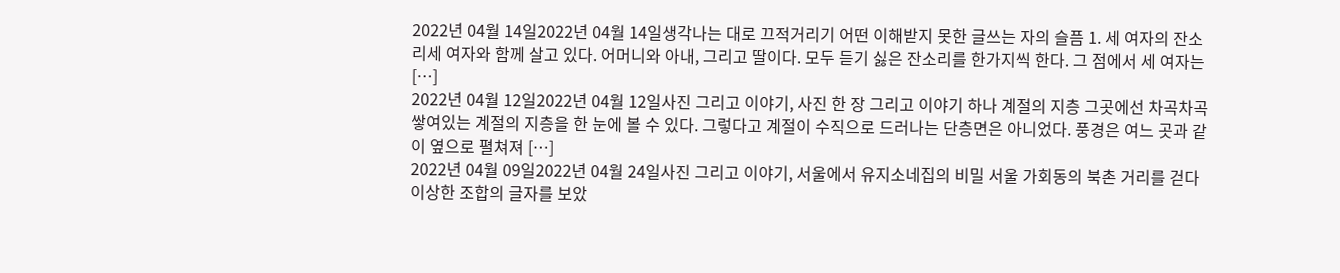2022년 04월 14일2022년 04월 14일생각나는 대로 끄적거리기 어떤 이해받지 못한 글쓰는 자의 슬픔 1. 세 여자의 잔소리세 여자와 함께 살고 있다. 어머니와 아내, 그리고 딸이다. 모두 듣기 싫은 잔소리를 한가지씩 한다. 그 점에서 세 여자는 […]
2022년 04월 12일2022년 04월 12일사진 그리고 이야기, 사진 한 장 그리고 이야기 하나 계절의 지층 그곳에선 차곡차곡 쌓여있는 계절의 지층을 한 눈에 볼 수 있다. 그렇다고 계절이 수직으로 드러나는 단층면은 아니었다. 풍경은 여느 곳과 같이 옆으로 펼쳐져 […]
2022년 04월 09일2022년 04월 24일사진 그리고 이야기, 서울에서 유지소네집의 비밀 서울 가회동의 북촌 거리를 걷다 이상한 조합의 글자를 보았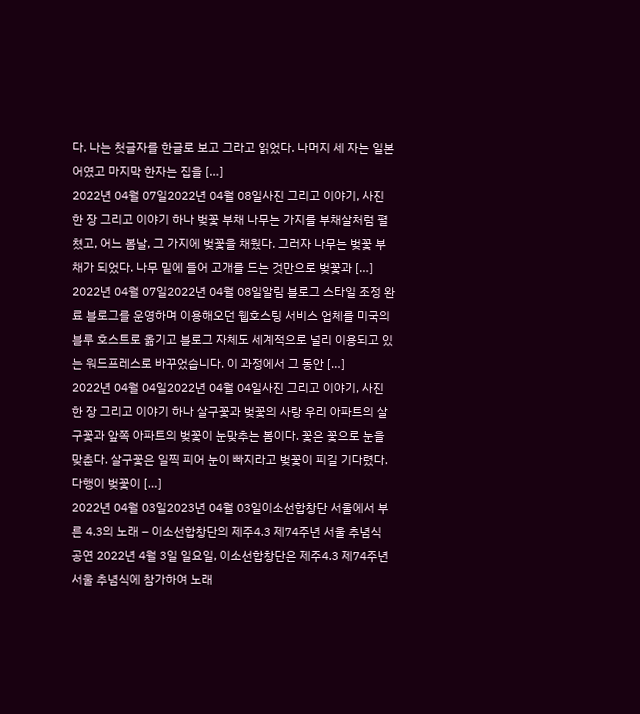다. 나는 첫글자를 한글로 보고 그라고 읽었다. 나머지 세 자는 일본어였고 마지막 한자는 집을 […]
2022년 04월 07일2022년 04월 08일사진 그리고 이야기, 사진 한 장 그리고 이야기 하나 벚꽃 부채 나무는 가지를 부채살처럼 펼쳤고, 어느 봄날, 그 가지에 벚꽃을 채웠다. 그러자 나무는 벚꽃 부채가 되었다. 나무 밑에 들어 고개를 드는 것만으로 벚꽃과 […]
2022년 04월 07일2022년 04월 08일알림 블로그 스타일 조정 완료 블로그를 운영하며 이용해오던 웹호스팅 서비스 업체를 미국의 블루 호스트로 옮기고 블로그 자체도 세계적으로 널리 이용되고 있는 워드프레스로 바꾸었습니다. 이 과정에서 그 동안 […]
2022년 04월 04일2022년 04월 04일사진 그리고 이야기, 사진 한 장 그리고 이야기 하나 살구꽃과 벚꽃의 사랑 우리 아파트의 살구꽃과 앞쪽 아파트의 벚꽃이 눈맞추는 봄이다. 꽃은 꽃으로 눈을 맞춘다. 살구꽃은 일찍 피어 눈이 빠지라고 벚꽃이 피길 기다렸다. 다행이 벚꽃이 […]
2022년 04월 03일2023년 04월 03일이소선합창단 서울에서 부른 4.3의 노래 – 이소선합창단의 제주4.3 제74주년 서울 추념식 공연 2022년 4월 3일 일요일, 이소선합창단은 제주4.3 제74주년 서울 추념식에 참가하여 노래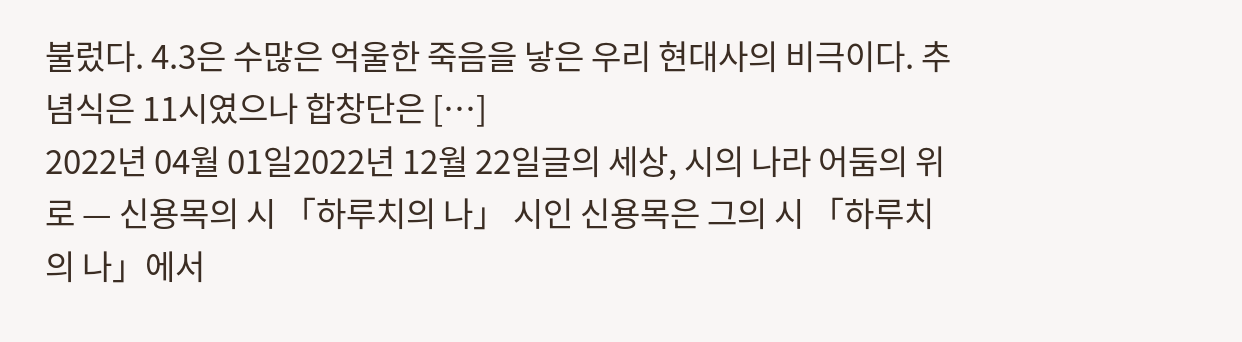불렀다. 4.3은 수많은 억울한 죽음을 낳은 우리 현대사의 비극이다. 추념식은 11시였으나 합창단은 […]
2022년 04월 01일2022년 12월 22일글의 세상, 시의 나라 어둠의 위로 — 신용목의 시 「하루치의 나」 시인 신용목은 그의 시 「하루치의 나」에서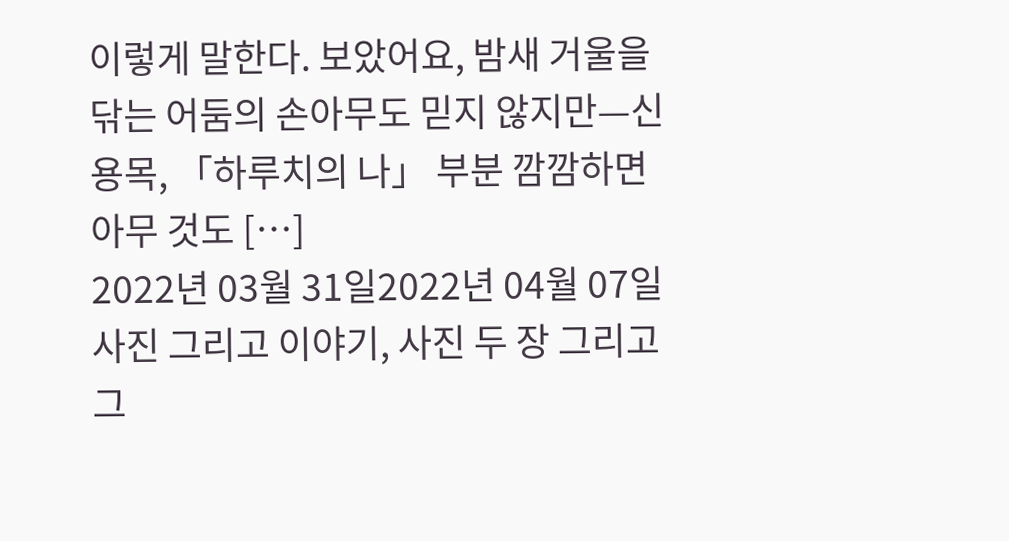이렇게 말한다. 보았어요, 밤새 거울을 닦는 어둠의 손아무도 믿지 않지만—신용목, 「하루치의 나」 부분 깜깜하면 아무 것도 […]
2022년 03월 31일2022년 04월 07일사진 그리고 이야기, 사진 두 장 그리고 그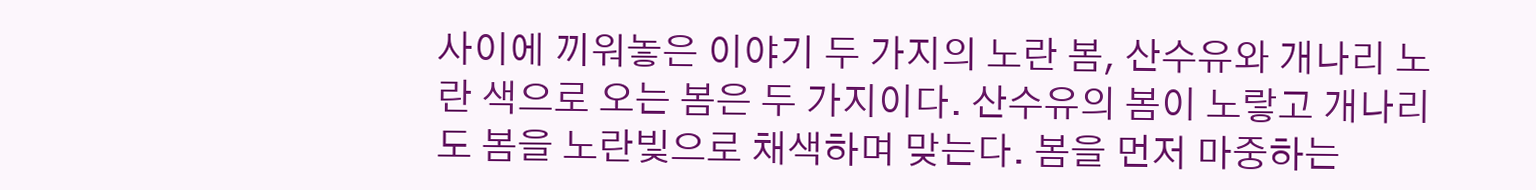사이에 끼워놓은 이야기 두 가지의 노란 봄, 산수유와 개나리 노란 색으로 오는 봄은 두 가지이다. 산수유의 봄이 노랗고 개나리도 봄을 노란빛으로 채색하며 맞는다. 봄을 먼저 마중하는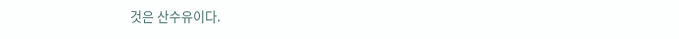것은 산수유이다.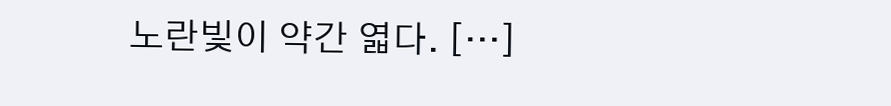노란빛이 약간 엷다. […]